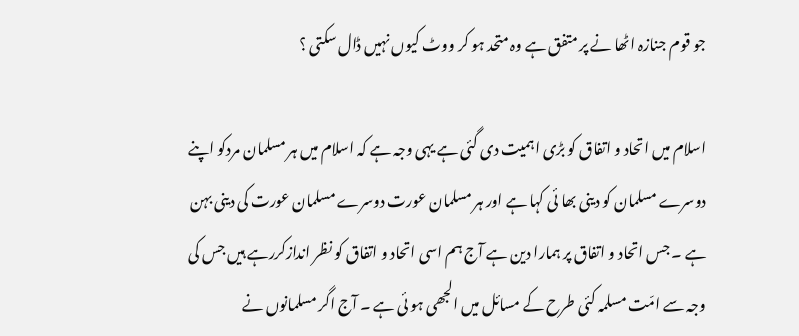جو قوم جنازہ اٹھا نے پر متفق ہے وہ متحد ہو کر ووٹ کیوں نہیں ڈال سکتی ؟

اسلام میں اتحاد و اتفاق کو بڑی اہمیت دی گئی ہے یہی وجہ ہے کہ اسلام میں ہر مسلمان مردکو اپنے دوسرے مسلمان کو دینی بھا ئی کہا ہے اور ہر مسلمان عورت دوسرے مسلمان عورت کی دینی بہن ہے ۔ جس اتحاد و اتفاق پر ہمارا دین ہے آج ہم اسی اتحاد و اتفاق کو نظر اندازکررہے ہیں جس کی وجہ سے امّت مسلمہ کئی طرح کے مسائل میں الجھی ہو ئی ہے ۔ آج اگر مسلمانوں نے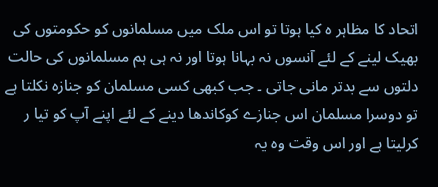اتحاد کا مظاہر ہ کیا ہوتا تو اس ملک میں مسلمانوں کو حکومتوں کی بھیک لینے کے لئے آنسوں نہ بہانا ہوتا اور نہ ہی ہم مسلمانوں کی حالت دلتوں سے بدتر مانی جاتی ۔ جب کبھی کسی مسلمان کو جنازہ نکلتا ہے تو دوسرا مسلمان اس جنازے کوکاندھا دینے کے لئے اپنے آپ کو تیا ر کرلیتا ہے اور اس وقت وہ یہ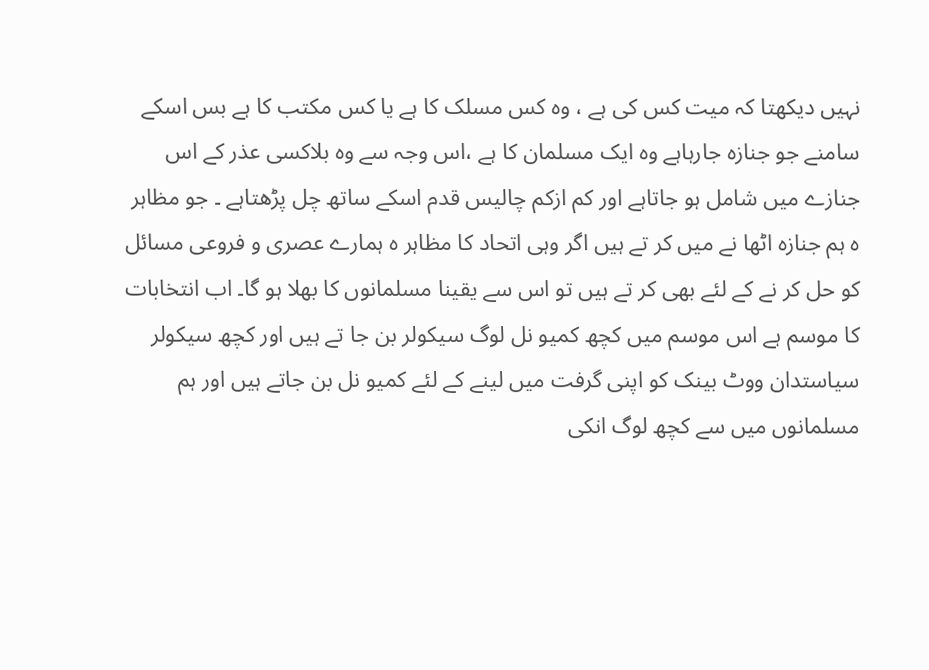نہیں دیکھتا کہ میت کس کی ہے ، وہ کس مسلک کا ہے یا کس مکتب کا ہے بس اسکے سامنے جو جنازہ جارہاہے وہ ایک مسلمان کا ہے ،اس وجہ سے وہ بلاکسی عذر کے اس جنازے میں شامل ہو جاتاہے اور کم ازکم چالیس قدم اسکے ساتھ چل پڑھتاہے ۔ جو مظاہر ہ ہم جنازہ اٹھا نے میں کر تے ہیں اگر وہی اتحاد کا مظاہر ہ ہمارے عصری و فروعی مسائل کو حل کر نے کے لئے بھی کر تے ہیں تو اس سے یقینا مسلمانوں کا بھلا ہو گا۔ اب انتخابات کا موسم ہے اس موسم میں کچھ کمیو نل لوگ سیکولر بن جا تے ہیں اور کچھ سیکولر سیاستدان ووٹ بینک کو اپنی گرفت میں لینے کے لئے کمیو نل بن جاتے ہیں اور ہم مسلمانوں میں سے کچھ لوگ انکی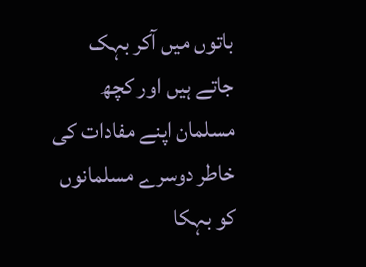باتوں میں آکر بہک جاتے ہیں اور کچھ مسلمان اپنے مفادات کی خاطر دوسرے مسلمانوں کو بہکا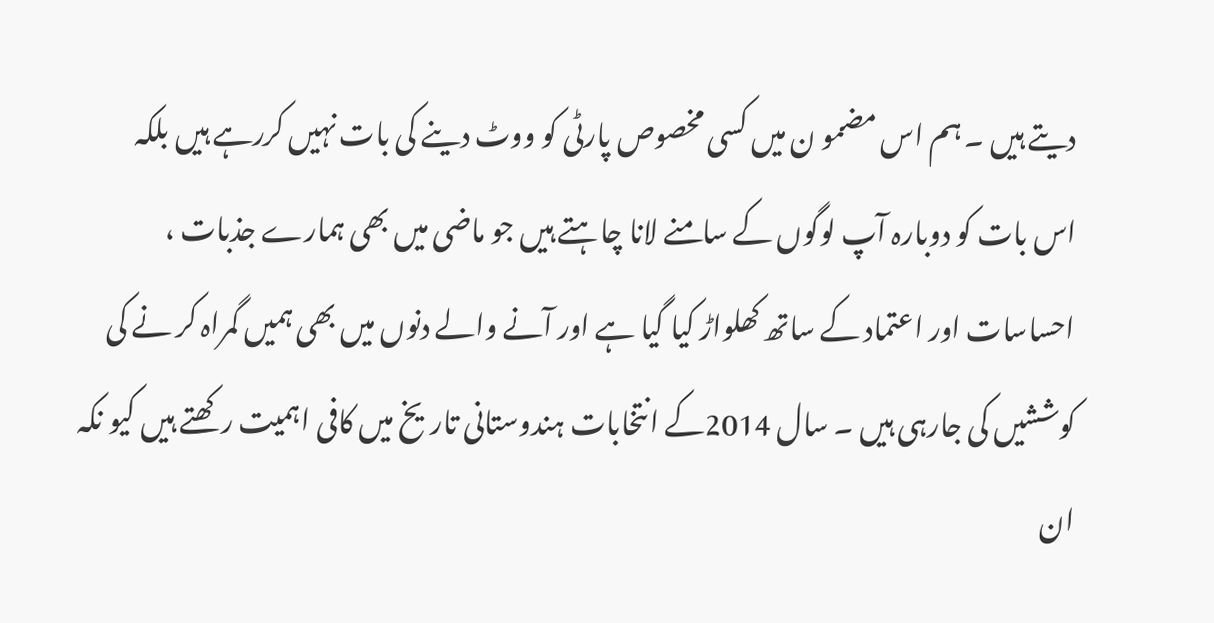دیتے ہیں ۔ ہم اس مضمو ن میں کسی مخصوص پارٹی کو ووٹ دینے کی بات نہیں کررہے ہیں بلکہ اس بات کو دوبارہ آپ لوگوں کے سامنے لانا چاہتے ہیں جو ماضی میں بھی ہمارے جذبات ، احساسات اور اعتماد کے ساتھ کھلواڑ کیا گیا ہے اور آنے والے دنوں میں بھی ہمیں گمراہ کر نے کی کوششیں کی جارہی ہیں ۔ سال 2014کے انتخابات ہندوستانی تاریخ میں کافی اہمیت رکھتے ہیں کیو نکہ ان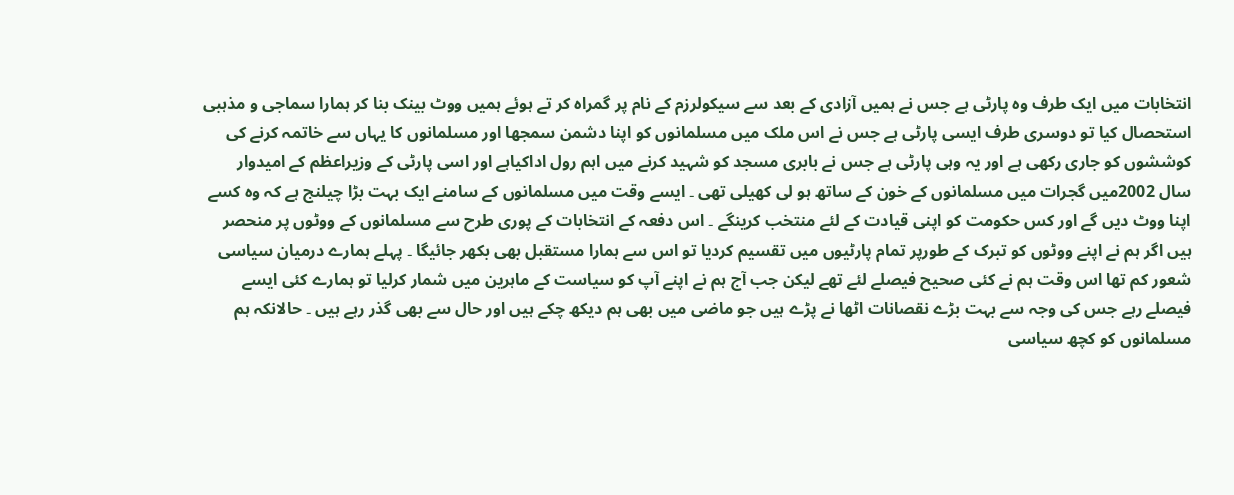انتخابات میں ایک طرف وہ پارٹی ہے جس نے ہمیں آزادی کے بعد سے سیکولرزم کے نام پر گمراہ کر تے ہوئے ہمیں ووٹ بینک بنا کر ہمارا سماجی و مذہبی استحصال کیا تو دوسری طرف ایسی پارٹی ہے جس نے اس ملک میں مسلمانوں کو اپنا دشمن سمجھا اور مسلمانوں کا یہاں سے خاتمہ کرنے کی کوششوں کو جاری رکھی ہے اور یہ وہی پارٹی ہے جس نے بابری مسجد کو شہید کرنے میں اہم رول اداکیاہے اور اسی پارٹی کے وزیراعظم کے امیدوار سال 2002میں گجرات میں مسلمانوں کے خون کے ساتھ ہو لی کھیلی تھی ۔ ایسے وقت میں مسلمانوں کے سامنے ایک بہت بڑا چیلنج ہے کہ وہ کسے اپنا ووٹ دیں گے اور کس حکومت کو اپنی قیادت کے لئے منتخب کرینگے ۔ اس دفعہ کے انتخابات کے پوری طرح سے مسلمانوں کے ووٹوں پر منحصر ہیں اگر ہم نے اپنے ووٹوں کو تبرک کے طورپر تمام پارٹیوں میں تقسیم کردیا تو اس سے ہمارا مستقبل بھی بکھر جائیگا ۔ پہلے ہمارے درمیان سیاسی شعور کم تھا اس وقت ہم نے کئی صحیح فیصلے لئے تھے لیکن جب آج ہم نے اپنے آپ کو سیاست کے ماہرین میں شمار کرلیا تو ہمارے کئی ایسے فیصلے رہے جس کی وجہ سے بہت بڑے نقصانات اٹھا نے پڑے ہیں جو ماضی میں بھی ہم دیکھ چکے ہیں اور حال سے بھی گذر رہے ہیں ۔ حالانکہ ہم مسلمانوں کو کچھ سیاسی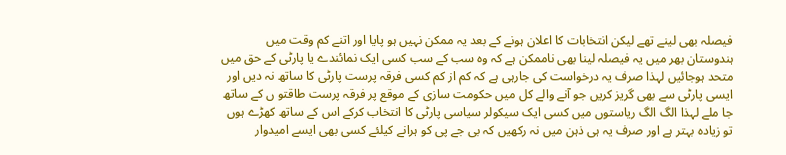فیصلہ بھی لینے تھے لیکن انتخابات کا اعلان ہونے کے بعد یہ ممکن نہیں ہو پایا اور اتنے کم وقت میں ہندوستان بھر میں یہ فیصلہ لینا بھی ناممکن ہے کہ وہ سب کے سب کسی ایک نمائندے یا پارٹی کے حق میں متحد ہوجائیں لہذا صرف یہ درخواست کی جارہی ہے کہ کم از کم کسی فرقہ پرست پارٹی کا ساتھ نہ دیں اور ایسی پارٹی سے بھی گریز کریں جو آنے والے کل میں حکومت سازی کے موقع پر فرقہ پرست طاقتو ں کے ساتھ جا ملے لہذا الگ الگ ریاستوں میں کسی ایک سیکولر سیاسی پارٹی کا انتخاب کرکے اس کے ساتھ کھڑے ہوں تو زیادہ بہتر ہے اور صرف یہ ہی ذہن میں نہ رکھیں کہ بی جے پی کو ہرانے کیلئے کسی بھی ایسے امیدوار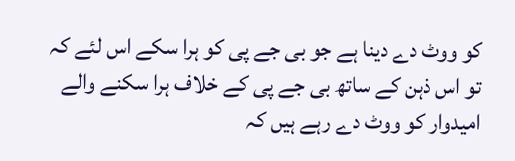کو ووٹ دے دینا ہے جو بی جے پی کو ہرا سکے اس لئے کہ تو اس ذہن کے ساتھ بی جے پی کے خلاف ہرا سکنے والے امیدوار کو ووٹ دے رہے ہیں کہ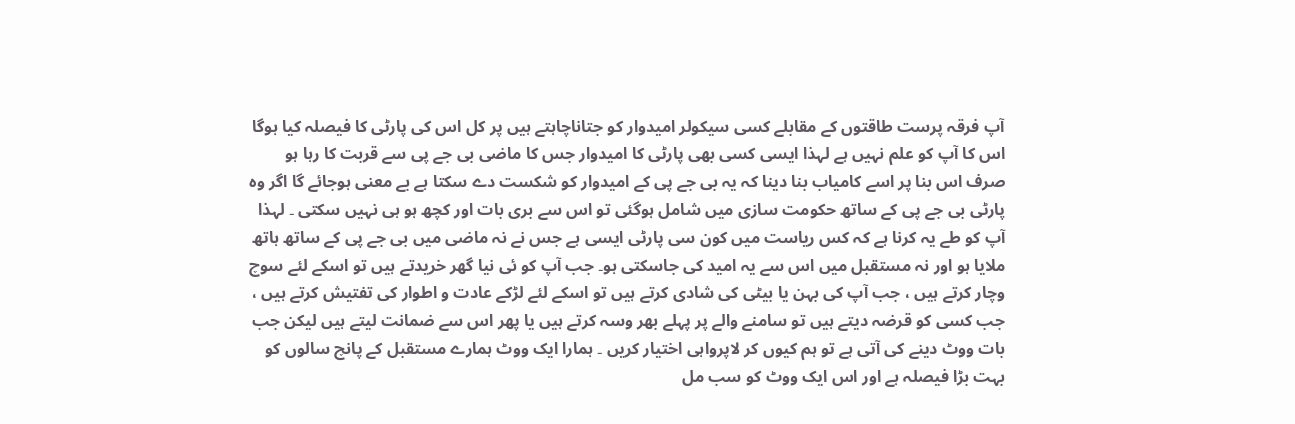آپ فرقہ پرست طاقتوں کے مقابلے کسی سیکولر امیدوار کو جتاناچاہتے ہیں پر کل اس کی پارٹی کا فیصلہ کیا ہوگا اس کا آپ کو علم نہیں ہے لہذا ایسی کسی بھی پارٹی کا امیدوار جس کا ماضی بی جے پی سے قربت کا رہا ہو صرف اس بنا پر اسے کامیاب بنا دینا کہ یہ بی جے پی کے امیدوار کو شکست دے سکتا ہے بے معنی ہوجائے گا اگر وہ پارٹی بی جے پی کے ساتھ حکومت سازی میں شامل ہوگئی تو اس سے بری بات اور کچھ ہو ہی نہیں سکتی ۔ لہذا آپ کو طے یہ کرنا ہے کہ کس ریاست میں کون سی پارٹی ایسی ہے جس نے نہ ماضی میں بی جے پی کے ساتھ ہاتھ ملایا ہو اور نہ مستقبل میں اس سے یہ امید کی جاسکتی ہو۔ جب آپ کو ئی نیا گھر خریدتے ہیں تو اسکے لئے سوچ وچار کرتے ہیں ، جب آپ کی بہن یا بیٹی کی شادی کرتے ہیں تو اسکے لئے لڑکے عادت و اطوار کی تفتیش کرتے ہیں ، جب کسی کو قرضہ دیتے ہیں تو سامنے والے پر پہلے بھر وسہ کرتے ہیں یا پھر اس سے ضمانت لیتے ہیں لیکن جب بات ووٹ دینے کی آتی ہے تو ہم کیوں کر لاپرواہی اختیار کریں ۔ ہمارا ایک ووٹ ہمارے مستقبل کے پانچ سالوں کو بہت بڑا فیصلہ ہے اور اس ایک ووٹ کو سب مل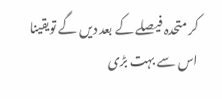کر متحدہ فیصلے کے بعد دیں گے تویقینا اس سے بہت بڑی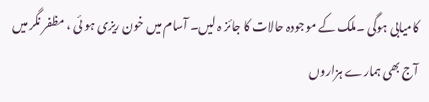کامیابی ہوگی ۔ملک کے موجودہ حالات کا جائز ہ لیں۔ آسام میں خون ریزی ہو ئی ، مظفر نگر میں آج بھی ہمارے ہزاروں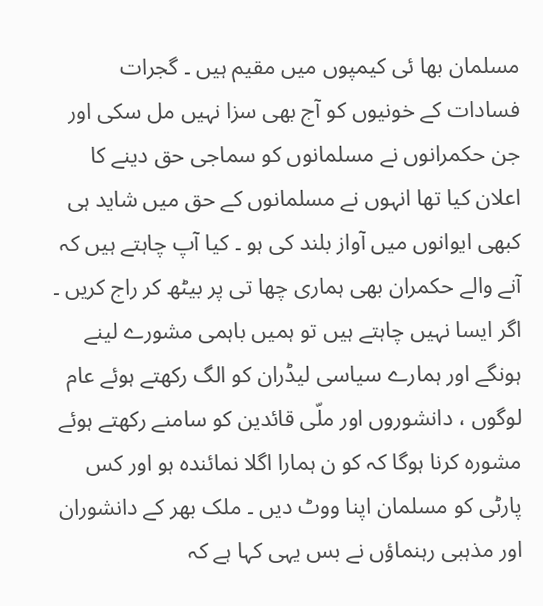مسلمان بھا ئی کیمپوں میں مقیم ہیں ۔ گجرات فسادات کے خونیوں کو آج بھی سزا نہیں مل سکی اور جن حکمرانوں نے مسلمانوں کو سماجی حق دینے کا اعلان کیا تھا انہوں نے مسلمانوں کے حق میں شاید ہی کبھی ایوانوں میں آواز بلند کی ہو ۔ کیا آپ چاہتے ہیں کہ آنے والے حکمران بھی ہماری چھا تی پر بیٹھ کر راج کریں ۔ اگر ایسا نہیں چاہتے ہیں تو ہمیں باہمی مشورے لینے ہونگے اور ہمارے سیاسی لیڈران کو الگ رکھتے ہوئے عام لوگوں ، دانشوروں اور ملّی قائدین کو سامنے رکھتے ہوئے مشورہ کرنا ہوگا کہ کو ن ہمارا اگلا نمائندہ ہو اور کس پارٹی کو مسلمان اپنا ووٹ دیں ۔ ملک بھر کے دانشوران اور مذہبی رہنماؤں نے بس یہی کہا ہے کہ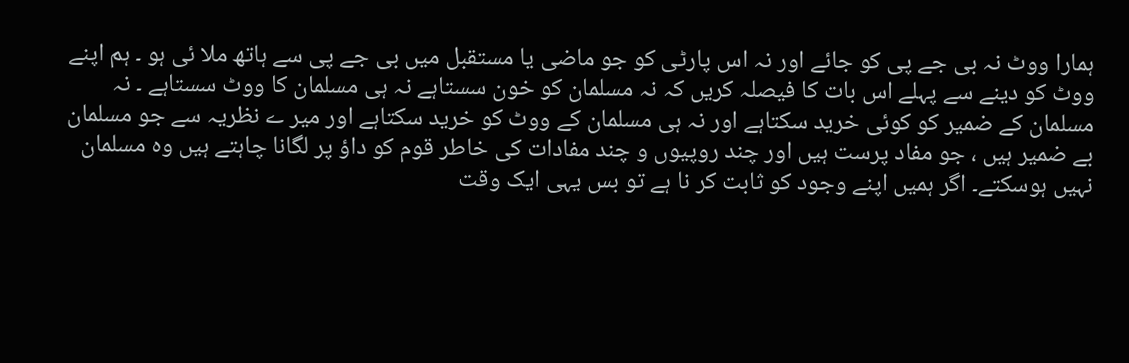ہمارا ووٹ نہ بی جے پی کو جائے اور نہ اس پارٹی کو جو ماضی یا مستقبل میں بی جے پی سے ہاتھ ملا ئی ہو ۔ ہم اپنے ووٹ کو دینے سے پہلے اس بات کا فیصلہ کریں کہ نہ مسلمان کو خون سستاہے نہ ہی مسلمان کا ووٹ سستاہے ۔ نہ مسلمان کے ضمیر کو کوئی خرید سکتاہے اور نہ ہی مسلمان کے ووٹ کو خرید سکتاہے اور میر ے نظریہ سے جو مسلمان بے ضمیر ہیں ، جو مفاد پرست ہیں اور چند روپیوں و چند مفادات کی خاطر قوم کو داؤ پر لگانا چاہتے ہیں وہ مسلمان نہیں ہوسکتے۔ اگر ہمیں اپنے وجود کو ثابت کر نا ہے تو بس یہی ایک وقت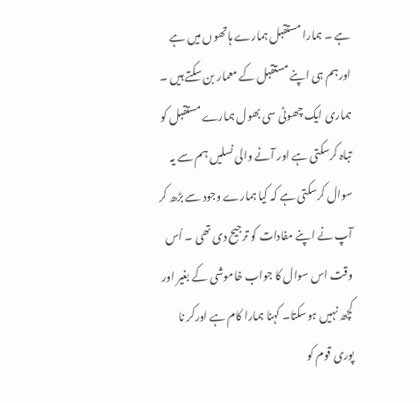ہے ۔ ہمارا مستقبل ہمارے ہاتھوں میں ہے اورہم ہی اپنے مستقبل کے معمار بن سکتے ہیں ۔ ہماری ایک چھوٹی سی بھول ہمارے مستقبل کو تباہ کرسکتی ہے اور آنے والی نسلیں ہم سے یہ سوال کرسکتی ہے کہ کیا ہمارے وجود سے بڑھ کر آپ نے اپنے مفادات کو ترجیح دی تھی ۔ اُس وقت اس سوال کا جواب خاموشی کے بغیر اور کچھ نہیں ہوسکتا۔ کہنا ہمارا کام ہے اورکر نا پوری قوم کو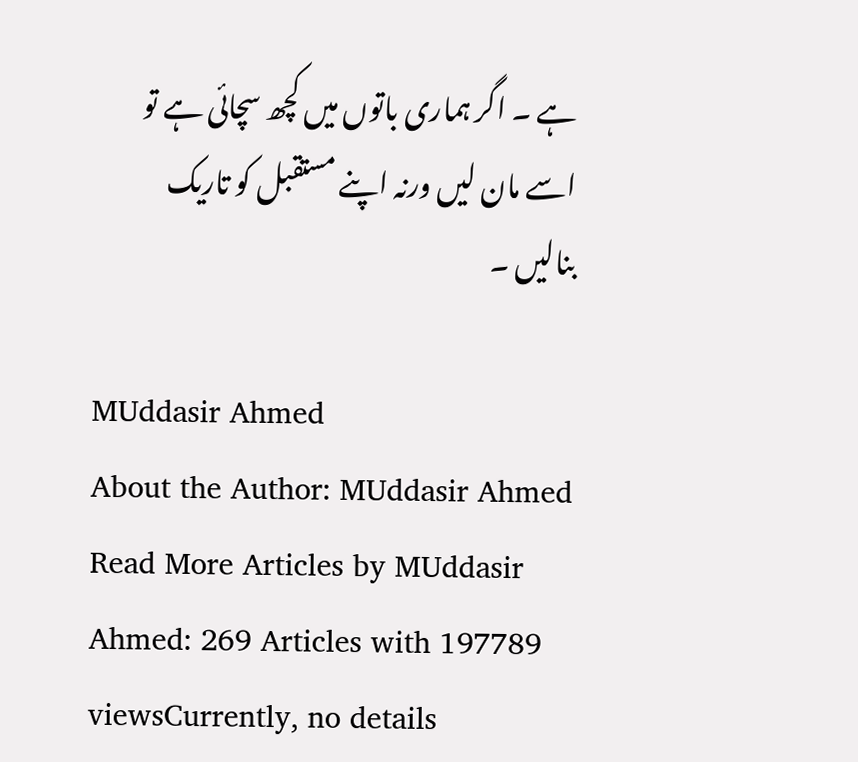ہے ۔ اگر ہماری باتوں میں کچھ سچائی ہے تو اسے مان لیں ورنہ اپنے مستقبل کو تاریک بنالیں ۔

MUddasir Ahmed
About the Author: MUddasir Ahmed Read More Articles by MUddasir Ahmed: 269 Articles with 197789 viewsCurrently, no details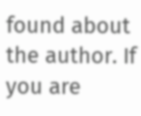found about the author. If you are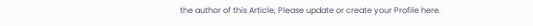the author of this Article, Please update or create your Profile here.